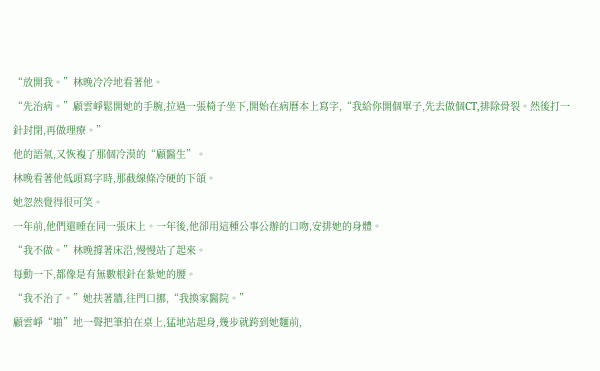“放開我。”林晚冷冷地看著他。
“先治病。”顧雲崢鬆開她的手腕,拉過一張椅子坐下,開始在病曆本上寫字,“我給你開個單子,先去做個CT,排除骨裂。然後打一針封閉,再做理療。”
他的語氣,又恢複了那個冷漠的“顧醫生”。
林晚看著他低頭寫字時,那截線條冷硬的下頜。
她忽然覺得很可笑。
一年前,他們還睡在同一張床上。一年後,他卻用這種公事公辦的口吻,安排她的身體。
“我不做。”林晚撐著床沿,慢慢站了起來。
每動一下,都像是有無數根針在紮她的腰。
“我不治了。”她扶著牆,往門口挪,“我換家醫院。”
顧雲崢“啪”地一聲把筆拍在桌上,猛地站起身,幾步就跨到她麵前,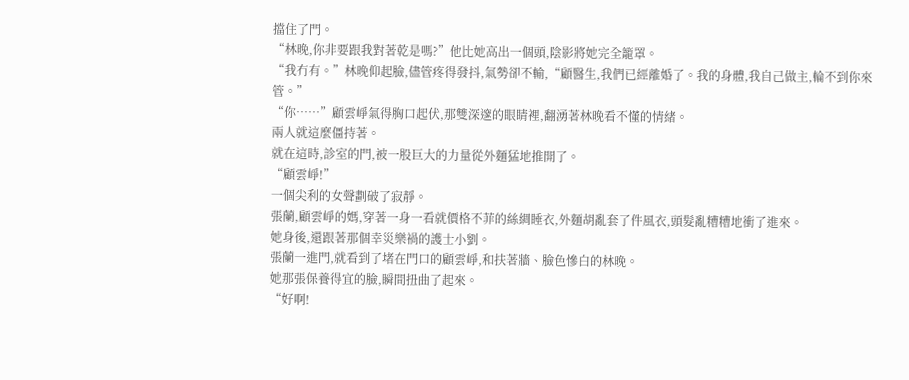擋住了門。
“林晚,你非要跟我對著乾是嗎?”他比她高出一個頭,陰影將她完全籠罩。
“我冇有。”林晚仰起臉,儘管疼得發抖,氣勢卻不輸,“顧醫生,我們已經離婚了。我的身體,我自己做主,輪不到你來管。”
“你……”顧雲崢氣得胸口起伏,那雙深邃的眼睛裡,翻湧著林晚看不懂的情緒。
兩人就這麼僵持著。
就在這時,診室的門,被一股巨大的力量從外麵猛地推開了。
“顧雲崢!”
一個尖利的女聲劃破了寂靜。
張蘭,顧雲崢的媽,穿著一身一看就價格不菲的絲綢睡衣,外麵胡亂套了件風衣,頭髮亂糟糟地衝了進來。
她身後,還跟著那個幸災樂禍的護士小劉。
張蘭一進門,就看到了堵在門口的顧雲崢,和扶著牆、臉色慘白的林晚。
她那張保養得宜的臉,瞬間扭曲了起來。
“好啊!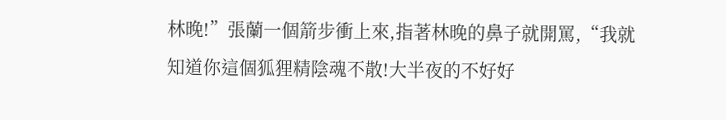林晚!”張蘭一個箭步衝上來,指著林晚的鼻子就開罵,“我就知道你這個狐狸精陰魂不散!大半夜的不好好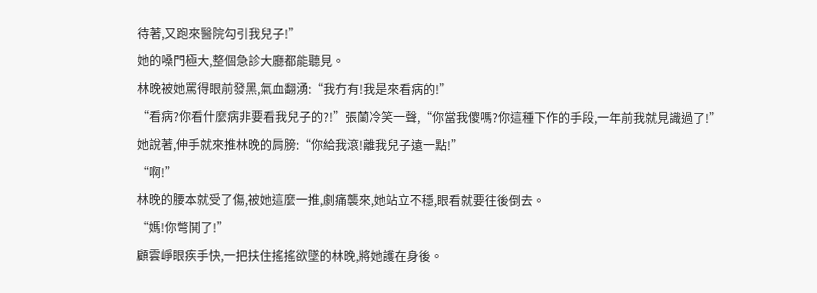待著,又跑來醫院勾引我兒子!”
她的嗓門極大,整個急診大廳都能聽見。
林晚被她罵得眼前發黑,氣血翻湧:“我冇有!我是來看病的!”
“看病?你看什麼病非要看我兒子的?!”張蘭冷笑一聲,“你當我傻嗎?你這種下作的手段,一年前我就見識過了!”
她說著,伸手就來推林晚的肩膀:“你給我滾!離我兒子遠一點!”
“啊!”
林晚的腰本就受了傷,被她這麼一推,劇痛襲來,她站立不穩,眼看就要往後倒去。
“媽!你彆鬨了!”
顧雲崢眼疾手快,一把扶住搖搖欲墜的林晚,將她護在身後。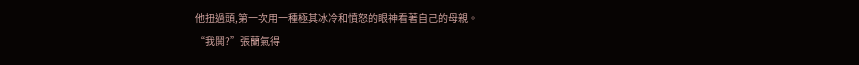他扭過頭,第一次用一種極其冰冷和憤怒的眼神看著自己的母親。
“我鬨?”張蘭氣得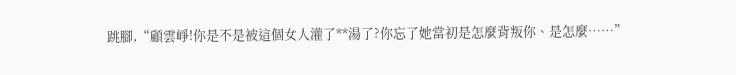跳腳,“顧雲崢!你是不是被這個女人灌了**湯了?你忘了她當初是怎麼背叛你、是怎麼……”